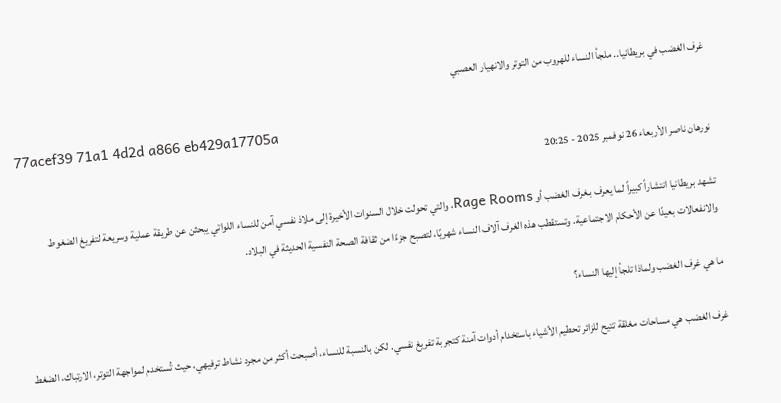غرف الغضب في بريطانيا.. ملجأ النساء للهروب من التوتر والانهيار العصبي

77acef39 71a1 4d2d a866 eb429a17705a
نورهان ناصر الأربعاء 26 نوفمبر 2025 - 20:25

تشهد بريطانيا انتشاراً كبيراً لما يعرف بـغرف الغضب أو Rage Rooms، والتي تحولت خلال السنوات الأخيرة إلى ملاذ نفسي آمن للنساء اللواتي يبحثن عن طريقة عملية وسريعة لتفريغ الضغوط والانفعالات بعيدًا عن الأحكام الاجتماعية. وتستقطب هذه الغرف آلاف النساء شهريًا، لتصبح جزءًا من ثقافة الصحة النفسية الحديثة في البلاد.

ما هي غرف الغضب ولماذا تلجأ إليها النساء؟

غرف الغضب هي مساحات مغلقة تتيح للزائر تحطيم الأشياء باستخدام أدوات آمنة كتجربة تفريغ نفسي. لكن بالنسبة للنساء، أصبحت أكثر من مجرد نشاط ترفيهي، حيث تُستخدم لمواجهة التوتر، الارتباك، الضغط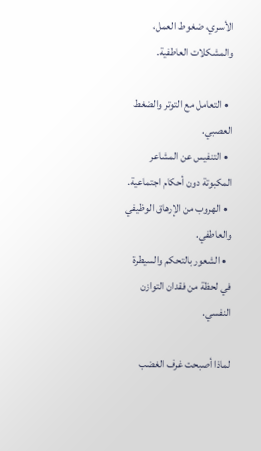الأسري، ضغوط العمل، والمشكلات العاطفية.

  • التعامل مع التوتر والضغط العصبي.
  • التنفيس عن المشاعر المكبوتة دون أحكام اجتماعية.
  • الهروب من الإرهاق الوظيفي والعاطفي.
  • الشعور بالتحكم والسيطرة في لحظة من فقدان التوازن النفسي.

لماذا أصبحت غرف الغضب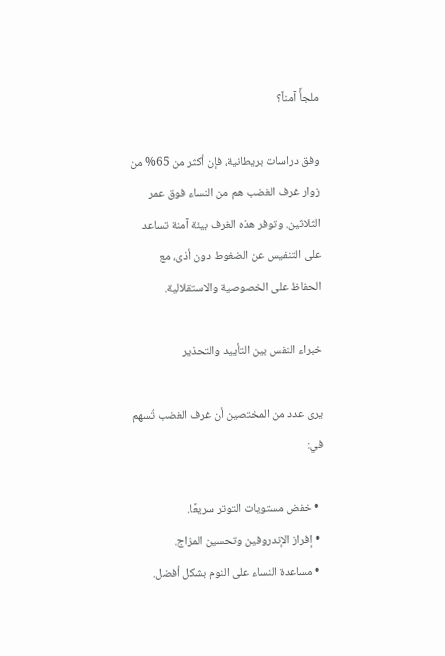ملجأً آمناً؟

وفق دراسات بريطانية، فإن أكثر من 65% من زوار غرف الغضب هم من النساء فوق عمر الثلاثين. وتوفر هذه الغرف بيئة آمنة تساعد على التنفيس عن الضغوط دون أذى، مع الحفاظ على الخصوصية والاستقلالية.

خبراء النفس بين التأييد والتحذير

يرى عدد من المختصين أن غرف الغضب تُسهم في:

  • خفض مستويات التوتر سريعًا.
  • إفراز الإندروفين وتحسين المزاج.
  • مساعدة النساء على النوم بشكل أفضل.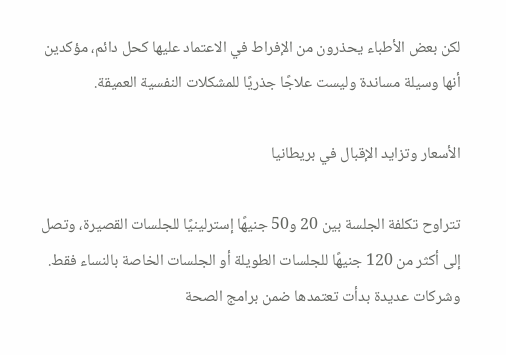لكن بعض الأطباء يحذرون من الإفراط في الاعتماد عليها كحل دائم، مؤكدين أنها وسيلة مساندة وليست علاجًا جذريًا للمشكلات النفسية العميقة.

الأسعار وتزايد الإقبال في بريطانيا

تتراوح تكلفة الجلسة بين 20 و50 جنيهًا إسترلينيًا للجلسات القصيرة، وتصل إلى أكثر من 120 جنيهًا للجلسات الطويلة أو الجلسات الخاصة بالنساء فقط. وشركات عديدة بدأت تعتمدها ضمن برامج الصحة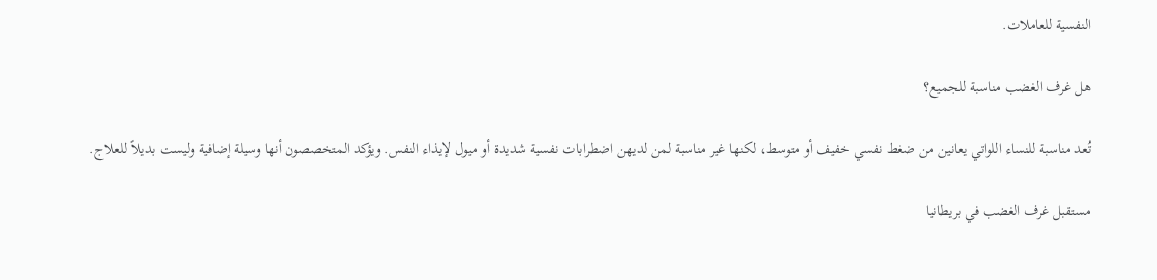النفسية للعاملات.

هل غرف الغضب مناسبة للجميع؟

تُعد مناسبة للنساء اللواتي يعانين من ضغط نفسي خفيف أو متوسط، لكنها غير مناسبة لمن لديهن اضطرابات نفسية شديدة أو ميول لإيذاء النفس. ويؤكد المتخصصون أنها وسيلة إضافية وليست بديلاً للعلاج.

مستقبل غرف الغضب في بريطانيا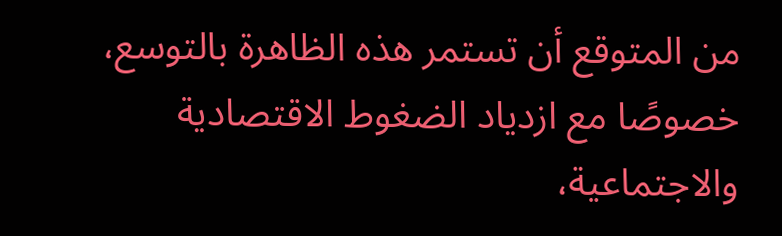من المتوقع أن تستمر هذه الظاهرة بالتوسع، خصوصًا مع ازدياد الضغوط الاقتصادية والاجتماعية،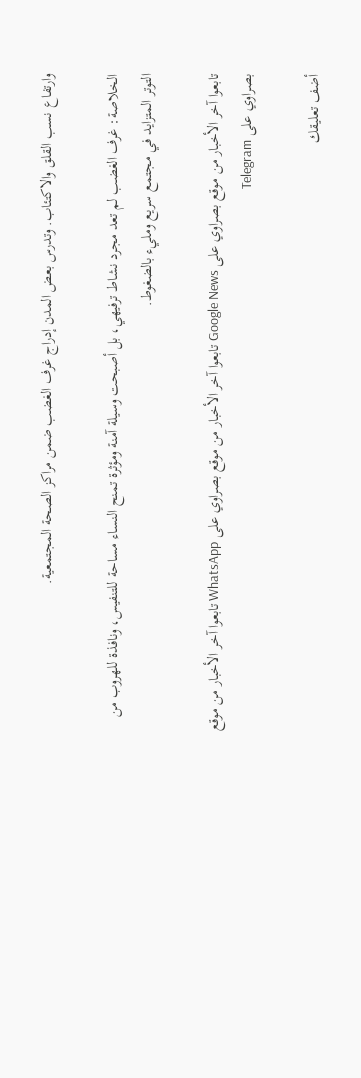وارتفاع نسب القلق والاكتئاب. وتدرس بعض المدن إدراج غرف الغضب ضمن مراكز الصحة المجتمعية.

الخلاصة: غرف الغضب لم تعد مجرد نشاط ترفيهي، بل أصبحت وسيلة آمنة ومؤثرة تمنح النساء مساحة للتنفيس، ونافذة للهروب من التوتر المتزايد في مجتمع سريع ومليء بالضغوط.

تابعوا آخر الأخبار من موقع بصراوي على Google News تابعوا آخر الأخبار من موقع بصراوي على WhatsApp تابعوا آخر الأخبار من موقع بصراوي على Telegram

أضف تعليقك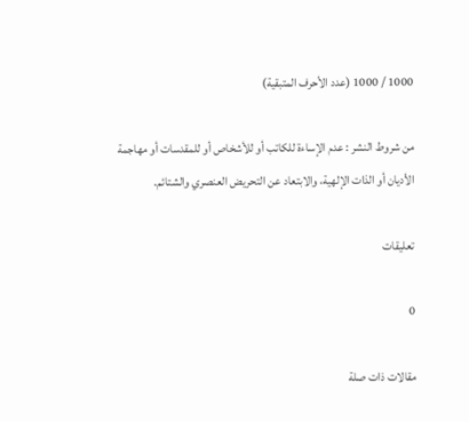1000 / 1000 (عدد الأحرف المتبقية)

من شروط النشر : عدم الإساءة للكاتب أو للأشخاص أو للمقدسات أو مهاجمة الأديان أو الذات الإلهية، والابتعاد عن التحريض العنصري والشتائم.

تعليقات

0

مقالات ذات صلة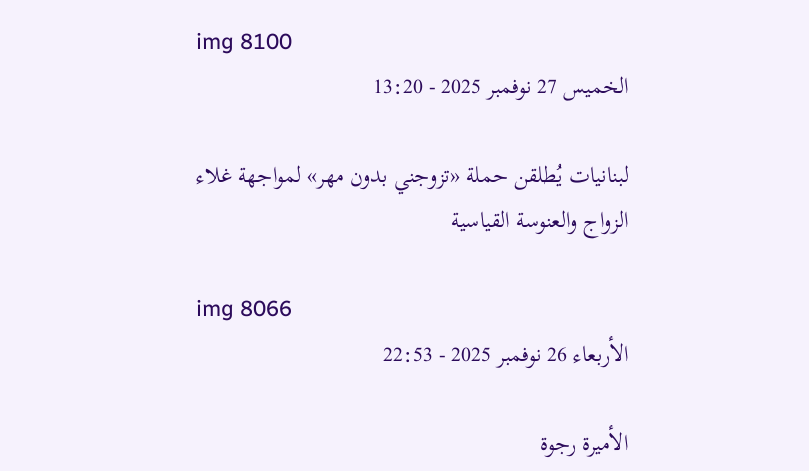img 8100
الخميس 27 نوفمبر 2025 - 13:20

لبنانيات يُطلقن حملة «تزوجني بدون مهر» لمواجهة غلاء الزواج والعنوسة القياسية

img 8066
الأربعاء 26 نوفمبر 2025 - 22:53

الأميرة رجوة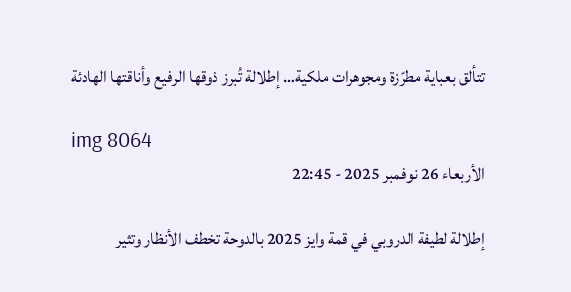تتألق بعباية مطرّزة ومجوهرات ملكية… إطلالة تُبرز ذوقها الرفيع وأناقتها الهادئة

img 8064
الأربعاء 26 نوفمبر 2025 - 22:45

إطلالة لطيفة الدروبي في قمة وايز 2025 بالدوحة تخطف الأنظار وتثير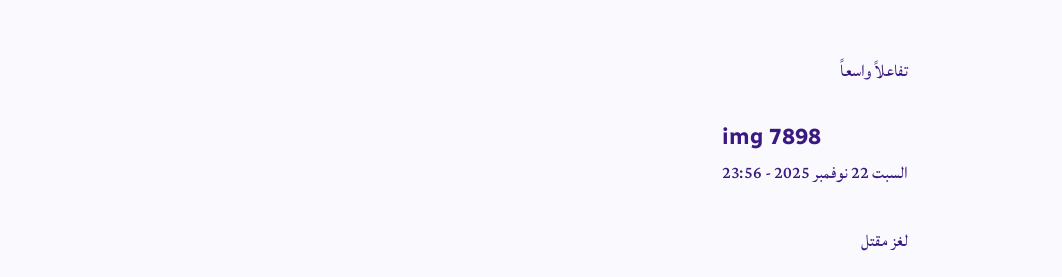تفاعلاً واسعاً

img 7898
السبت 22 نوفمبر 2025 - 23:56

لغز مقتل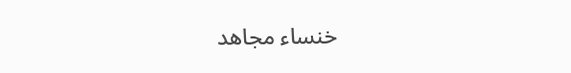خنساء مجاهد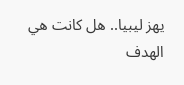يهز ليبيا.. هل كانت هي الهدف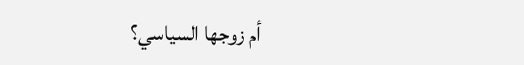أم زوجها السياسي؟